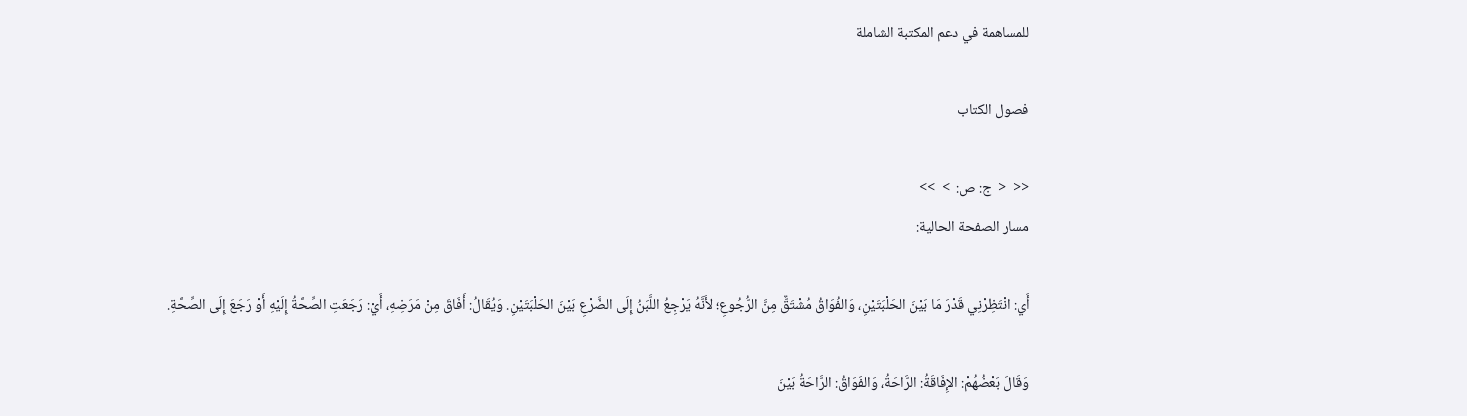للمساهمة في دعم المكتبة الشاملة

فصول الكتاب

<<  <  ج: ص:  >  >>
مسار الصفحة الحالية:

أَي: انْتَظِرْنِي قَدْرَ مَا بَيْنَ الحَلْبَتَيْنِ، وَالفُوَاقُ مُشْتَقٌّ مِنَّ الرُّجُوعِ؛ لأَنَّهُ يَرْجِعُ اللَّبَنُ إِلَى الضَّرْعِ بَيْنَ الحَلْبَتَيْنِ. وَيُقَالُ: أَفَاقَ مِنْ مَرَضِهِ، أَيْ: رَجَعَتِ الصِّحَّةُ إِلَيْهِ أَوْ رَجَعَ إِلَى الصِّحَّةِ.

وَقَالَ بَعْضُهُمْ: الإِفَاقَةُ: الرَّاحَةُ، وَالفَوَاقُ: الرَّاحَةُ بَيْنَ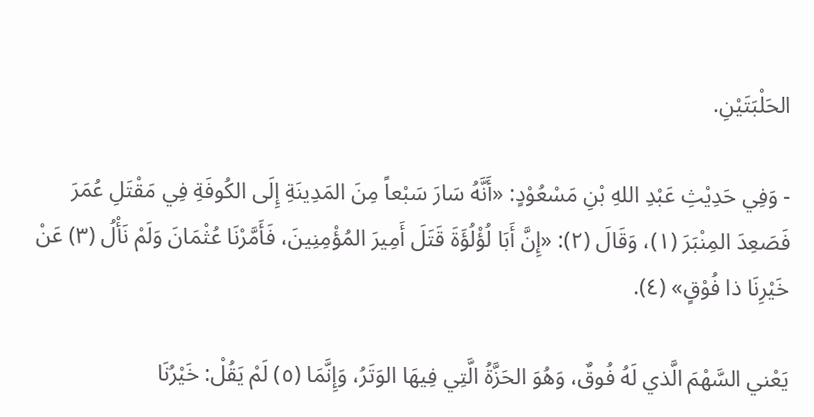الحَلْبَتَيْنِ.

- وَفِي حَدِيْثِ عَبْدِ اللهِ بْنِ مَسْعُوْدٍ: «أَنَّهُ سَارَ سَبْعاً مِنَ المَدِينَةِ إِلَى الكُوفَةِ فِي مَقْتَلِ عُمَرَ فَصَعِدَ المِنْبَرَ (١)، وَقَالَ (٢): «إِنَّ أَبَا لُؤْلُؤَةَ قَتَلَ أَمِيرَ المُؤْمِنِينَ، فَأَمَّرْنَا عُثْمَانَ وَلَمْ نَأْلُ (٣) عَنْ خَيْرِنَا ذا فُوْقٍ» (٤).

يَعْني السَّهْمَ الَّذي لَهُ فُوقٌ، وَهُوَ الحَزَّةُ الَّتِي فِيهَا الوَتَرُ، وَإِنَّمَا (٥) لَمْ يَقُلْ: خَيْرُنَا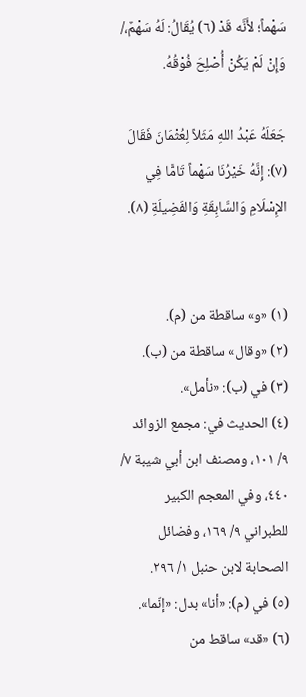سَهْماً؛ لأَنَّه قَدْ (٦) يُقَالُ: لَهُ سَهْمٌ،/ وَإِنْ لَمْ يَكُنْ أُصْلِحَ فُوْقُهُ.

جَعَلَهُ عَبْدُ اللهِ مَثَلاً لِعُثْمَانَ فَقَالَ (٧): إِنَّهُ خَيْرُنَا سَهْماً تَامًّا فِي الإِسْلَامِ وَالسَّابِقَةِ وَالفَضِيلَةِ (٨).


(١) «و» ساقطة من (م).
(٢) «وقال» ساقطة من (ب).
(٣) في (ب): «نأمل».
(٤) الحديث في: مجمع الزوائد ٩/ ١٠١، ومصنف ابن أبي شيبة ٧/ ٤٤٠، وفي المعجم الكبير للطبراني ٩/ ١٦٩، وفضائل الصحابة لابن حنبل ١/ ٢٩٦.
(٥) في (م): «أنا» بدل: «إنّما».
(٦) «قد» ساقط من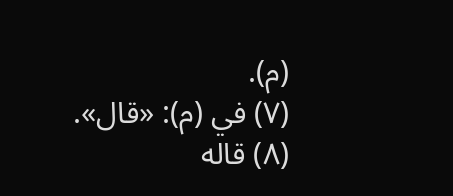(م).
(٧) في (م): «قال».
(٨) قاله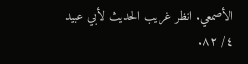الأصمعي. انظر غريب الحديث لأبي عبيد ٤/ ٨٢.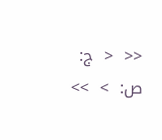<<  <  ج: ص:  >  >>